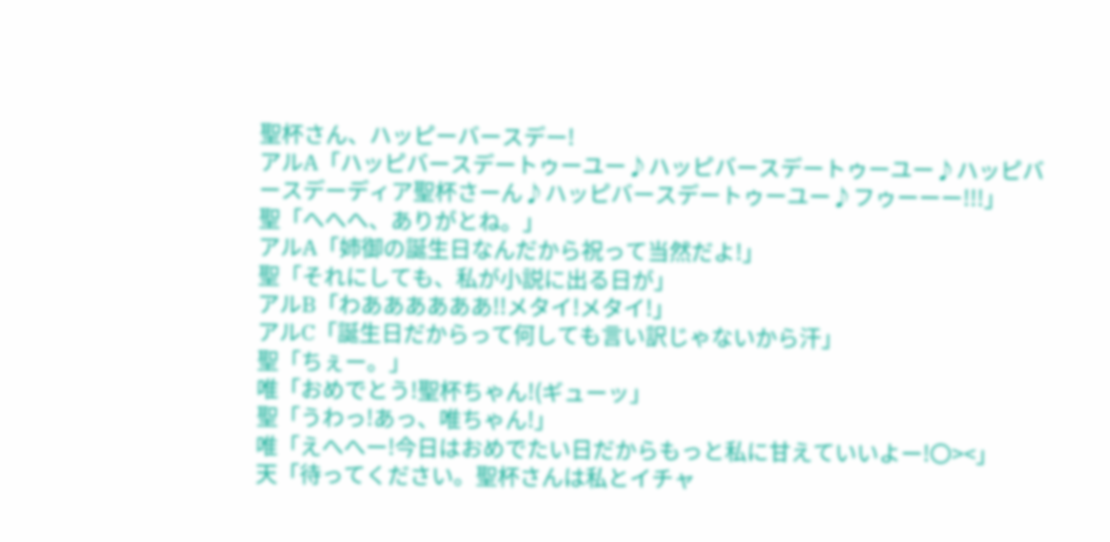聖杯さん、ハッピーバースデー!
アルA「ハッピバースデートゥーユー♪ハッピバースデートゥーユー♪ハッピバースデーディア聖杯さーん♪ハッピバースデートゥーユー♪フゥーーー!!!」
聖「へへへ、ありがとね。」
アルA「姉御の誕生日なんだから祝って当然だよ!」
聖「それにしても、私が小説に出る日が」
アルB「わああああああ!!メタイ!メタイ!」
アルC「誕生日だからって何しても言い訳じゃないから汗」
聖「ちぇー。」
唯「おめでとう!聖杯ちゃん!(ギューッ」
聖「うわっ!あっ、唯ちゃん!」
唯「えへへー!今日はおめでたい日だからもっと私に甘えていいよー!〇><」
天「待ってください。聖杯さんは私とイチャ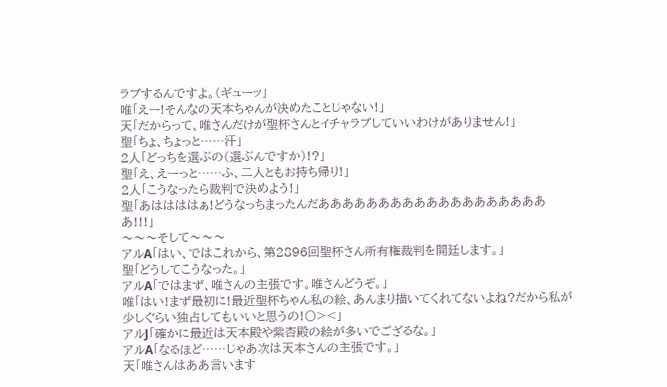ラブするんですよ。(ギューッ」
唯「えー!そんなの天本ちゃんが決めたことじゃない!」
天「だからって、唯さんだけが聖杯さんとイチャラブしていいわけがありません!」
聖「ちょ、ちょっと……汗」
2人「どっちを選ぶの(選ぶんですか)!?」
聖「え、えーっと……ふ、二人ともお持ち帰り!」
2人「こうなったら裁判で決めよう!」
聖「あははははぁ!どうなっちまったんだああああああああああああああああああああ!!!」
〜〜〜そして〜〜〜
アルA「はい、ではこれから、第2896回聖杯さん所有権裁判を開廷します。」
聖「どうしてこうなった。」
アルA「ではまず、唯さんの主張です。唯さんどうぞ。」
唯「はい!まず最初に!最近聖杯ちゃん私の絵、あんまり描いてくれてないよね?だから私が少しぐらい独占してもいいと思うの!〇><」
アルJ「確かに最近は天本殿や紫杏殿の絵が多いでござるな。」
アルA「なるほど……じゃあ次は天本さんの主張です。」
天「唯さんはああ言います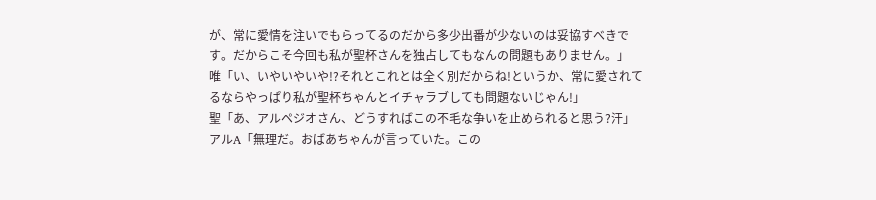が、常に愛情を注いでもらってるのだから多少出番が少ないのは妥協すべきです。だからこそ今回も私が聖杯さんを独占してもなんの問題もありません。」
唯「い、いやいやいや!?それとこれとは全く別だからね!というか、常に愛されてるならやっぱり私が聖杯ちゃんとイチャラブしても問題ないじゃん!」
聖「あ、アルペジオさん、どうすればこの不毛な争いを止められると思う?汗」
アルA「無理だ。おばあちゃんが言っていた。この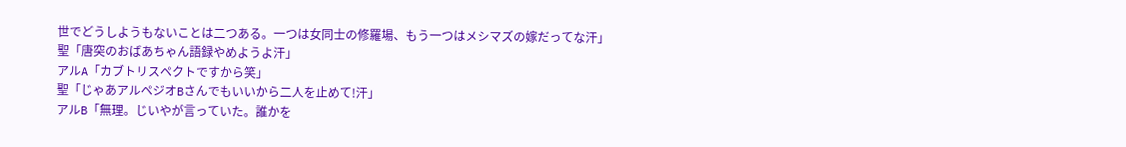世でどうしようもないことは二つある。一つは女同士の修羅場、もう一つはメシマズの嫁だってな汗」
聖「唐突のおばあちゃん語録やめようよ汗」
アルA「カブトリスペクトですから笑」
聖「じゃあアルペジオBさんでもいいから二人を止めて!汗」
アルB「無理。じいやが言っていた。誰かを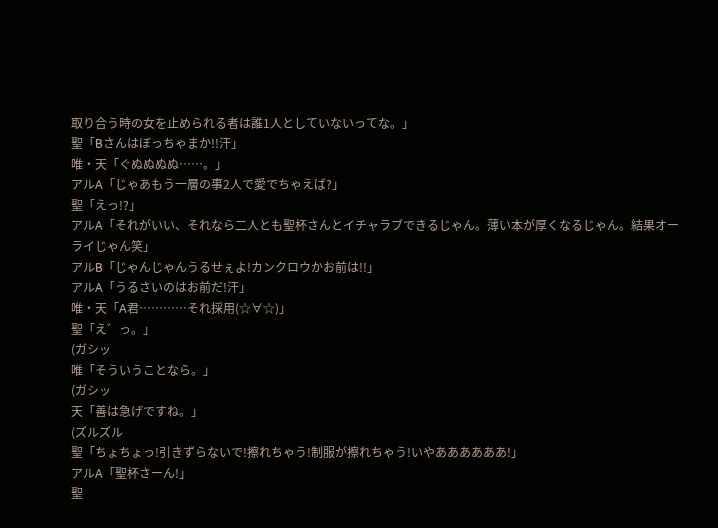取り合う時の女を止められる者は誰1人としていないってな。」
聖「Bさんはぼっちゃまか!!汗」
唯・天「ぐぬぬぬぬ……。」
アルA「じゃあもう一層の事2人で愛でちゃえば?」
聖「えっ!?」
アルA「それがいい、それなら二人とも聖杯さんとイチャラブできるじゃん。薄い本が厚くなるじゃん。結果オーライじゃん笑」
アルB「じゃんじゃんうるせぇよ!カンクロウかお前は!!」
アルA「うるさいのはお前だ!汗」
唯・天「A君…………それ採用(☆∀☆)」
聖「え゛っ。」
(ガシッ
唯「そういうことなら。」
(ガシッ
天「善は急げですね。」
(ズルズル
聖「ちょちょっ!引きずらないで!擦れちゃう!制服が擦れちゃう!いやああああああ!」
アルA「聖杯さーん!」
聖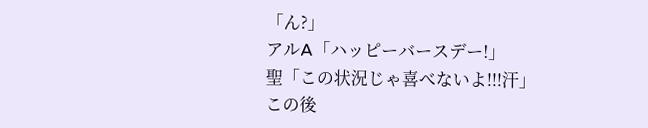「ん?」
アルA「ハッピーバースデー!」
聖「この状況じゃ喜べないよ!!!汗」
この後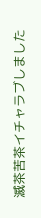滅茶苦茶イチャラブしました